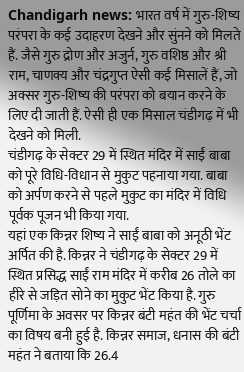Chandigarh news: भारत वर्ष में गुरु-शिष्य परंपरा के कई उदाहरण देखने और सुंनने को मिलते हैं. जैसे गुरु द्रोण और अजुर्न, गुरु वशिष्ठ और श्री राम, चाणक्य और चंद्रगुप्त ऐसी कई मिसालें हैं, जो अक्सर गुरु-शिष्य की परंपरा को बयान करने के लिए दी जाती हैं. ऐसी ही एक मिसाल चंडीगढ़ में भी देखने को मिली.
चंडीगढ़ के सेक्टर 29 में स्थित मंदिर में साईं बाबा को पूरे विधि-विधान से मुकुट पहनाया गया. बाबा को अर्पण करने से पहले मुकुट का मंदिर में विधि पूर्वक पूजन भी किया गया.
यहां एक किन्नर शिष्य ने साईं बाबा को अनूठी भेंट अर्पित की है. किन्नर ने चंडीगढ़ के सेक्टर 29 में स्थित प्रसिद्ध साईं राम मंदिर में करीब 26 तोले का हीरे से जड़ित सोने का मुकुट भेंट किया है. गुरु पूर्णिमा के अवसर पर किन्नर बंटी महंत की भेंट चर्चा का विषय बनी हुई है. किन्नर समाज, धनास की बंटी महंत ने बताया कि 26.4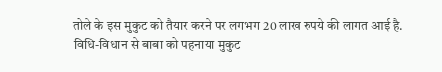तोले के इस मुकुट को तैयार करने पर लगभग 20 लाख रुपये की लागत आई है.
विधि-विधान से बाबा को पहनाया मुकुट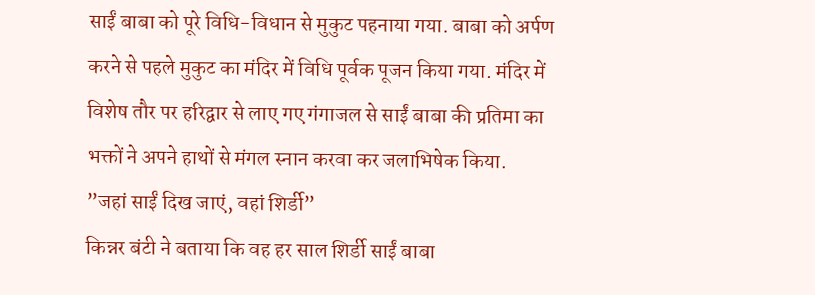साईं बाबा को पूरे विधि-विधान से मुकुट पहनाया गया. बाबा को अर्पण करने से पहले मुकुट का मंदिर में विधि पूर्वक पूजन किया गया. मंदिर में विशेष तौर पर हरिद्वार से लाए गए गंगाजल से साईं बाबा की प्रतिमा का भक्तों ने अपने हाथों से मंगल स्नान करवा कर जलाभिषेक किया.
”जहां साईं दिख जाएं, वहां शिर्डी”
किन्नर बंटी ने बताया कि वह हर साल शिर्डी साईं बाबा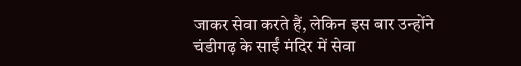जाकर सेवा करते हैं, लेकिन इस बार उन्होंने चंडीगढ़ के साईं मंदिर में सेवा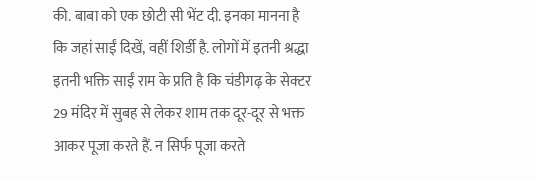की. बाबा को एक छोटी सी भेंट दी. इनका मानना है कि जहां साईं दिखें, वहीं शिर्डी है. लोगों में इतनी श्रद्धा इतनी भक्ति साईं राम के प्रति है कि चंडीगढ़ के सेक्टर 29 मंदिर में सुबह से लेकर शाम तक दूर-दूर से भक्त आकर पूजा करते हैं. न सिर्फ पूजा करते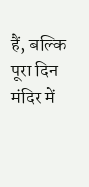हैं, बल्कि पूरा दिन मंदिर में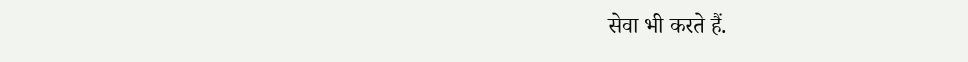सेवा भी करते हैं.